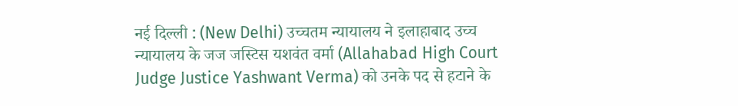नई दिल्ली : (New Delhi) उच्चतम न्यायालय ने इलाहाबाद उच्च न्यायालय के जज जस्टिस यशवंत वर्मा (Allahabad High Court Judge Justice Yashwant Verma) को उनके पद से हटाने के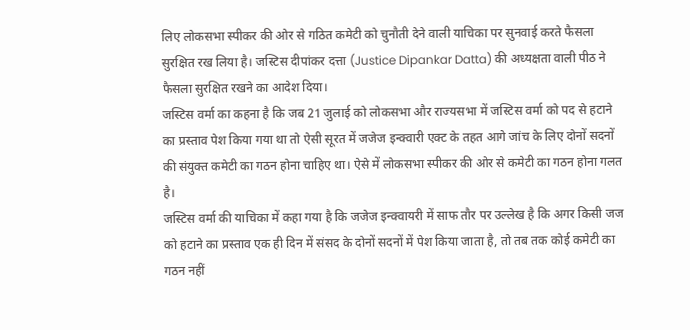लिए लोकसभा स्पीकर की ओर से गठित कमेटी को चुनौती देने वाली याचिका पर सुनवाई करते फैसला सुरक्षित रख लिया है। जस्टिस दीपांकर दत्ता (Justice Dipankar Datta) की अध्यक्षता वाली पीठ ने फैसला सुरक्षित रखने का आदेश दिया।
जस्टिस वर्मा का कहना है कि जब 21 जुलाई को लोकसभा और राज्यसभा में जस्टिस वर्मा को पद से हटाने का प्रस्ताव पेश किया गया था तो ऐसी सूरत में जजेज इन्क्वारी एक्ट के तहत आगे जांच के लिए दोनों सदनों की संयुक्त कमेटी का गठन होना चाहिए था। ऐसे में लोकसभा स्पीकर की ओर से कमेटी का गठन होना गलत है।
जस्टिस वर्मा की याचिका में कहा गया है कि जजेज इन्क्वायरी में साफ तौर पर उल्लेख है कि अगर किसी जज को हटाने का प्रस्ताव एक ही दिन में संसद के दोनों सदनों में पेश किया जाता है, तो तब तक कोई कमेटी का गठन नहीं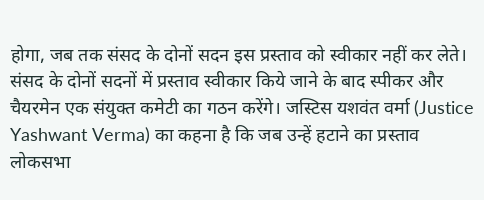होगा, जब तक संसद के दोनों सदन इस प्रस्ताव को स्वीकार नहीं कर लेते। संसद के दोनों सदनों में प्रस्ताव स्वीकार किये जाने के बाद स्पीकर और चैयरमेन एक संयुक्त कमेटी का गठन करेंगे। जस्टिस यशवंत वर्मा (Justice Yashwant Verma) का कहना है कि जब उन्हें हटाने का प्रस्ताव लोकसभा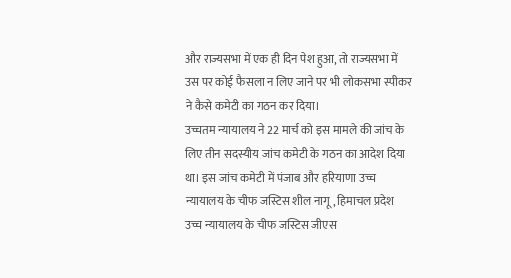और राज्यसभा में एक ही दिन पेश हुआ, तो राज्यसभा में उस पर कोई फैसला न लिए जाने पर भी लोकसभा स्पीकर ने कैसे कमेटी का गठन कर दिया।
उच्चतम न्यायालय ने 22 मार्च को इस मामले की जांच के लिए तीन सदस्यीय जांच कमेटी के गठन का आदेश दिया था। इस जांच कमेटी में पंजाब और हरियाणा उच्च न्यायालय के चीफ जस्टिस शील नागू, हिमाचल प्रदेश उच्च न्यायालय के चीफ जस्टिस जीएस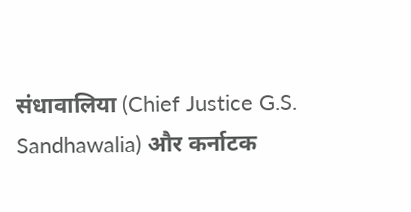संधावालिया (Chief Justice G.S. Sandhawalia) और कर्नाटक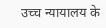उच्च न्यायालय के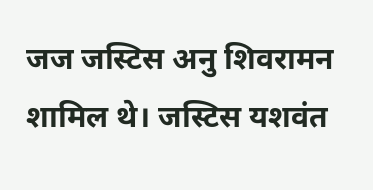जज जस्टिस अनु शिवरामन शामिल थे। जस्टिस यशवंत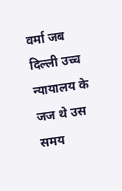वर्मा जब दिल्ली उच्च न्यायालय के जज थे उस समय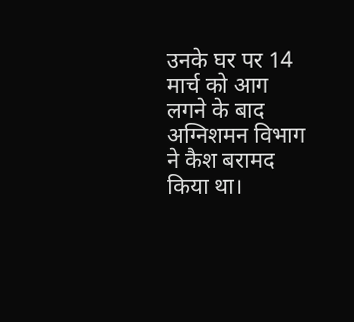उनके घर पर 14 मार्च को आग लगने के बाद अग्निशमन विभाग ने कैश बरामद किया था।